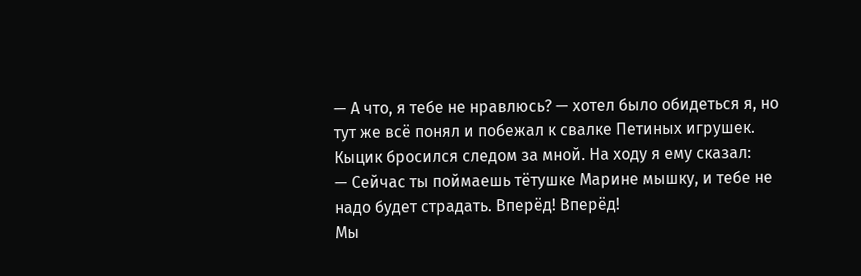— А что, я тебе не нравлюсь? — хотел было обидеться я, но тут же всё понял и побежал к свалке Петиных игрушек.
Кыцик бросился следом за мной. На ходу я ему сказал:
— Сейчас ты поймаешь тётушке Марине мышку, и тебе не надо будет страдать. Вперёд! Вперёд!
Мы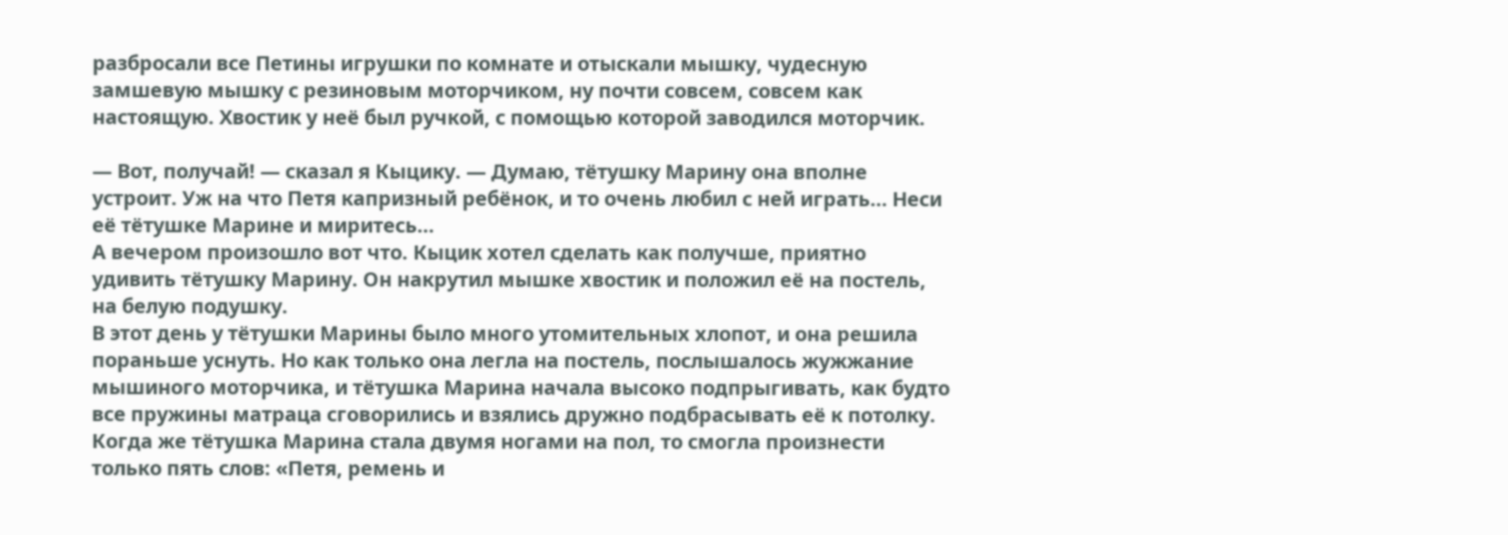разбросали все Петины игрушки по комнате и отыскали мышку, чудесную замшевую мышку с резиновым моторчиком, ну почти совсем, совсем как настоящую. Хвостик у неё был ручкой, с помощью которой заводился моторчик.

— Вот, получай! — сказал я Кыцику. — Думаю, тётушку Марину она вполне устроит. Уж на что Петя капризный ребёнок, и то очень любил с ней играть… Неси её тётушке Марине и миритесь…
А вечером произошло вот что. Кыцик хотел сделать как получше, приятно удивить тётушку Марину. Он накрутил мышке хвостик и положил её на постель, на белую подушку.
В этот день у тётушки Марины было много утомительных хлопот, и она решила пораньше уснуть. Но как только она легла на постель, послышалось жужжание мышиного моторчика, и тётушка Марина начала высоко подпрыгивать, как будто все пружины матраца сговорились и взялись дружно подбрасывать её к потолку. Когда же тётушка Марина стала двумя ногами на пол, то смогла произнести только пять слов: «Петя, ремень и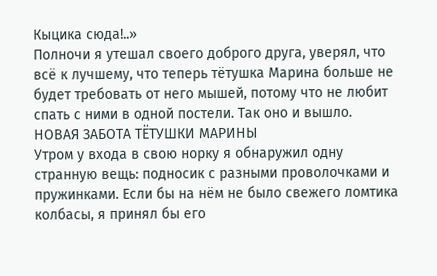Кыцика сюда!..»
Полночи я утешал своего доброго друга, уверял, что всё к лучшему, что теперь тётушка Марина больше не будет требовать от него мышей, потому что не любит спать с ними в одной постели. Так оно и вышло.
НОВАЯ ЗАБОТА ТЁТУШКИ МАРИНЫ
Утром у входа в свою норку я обнаружил одну странную вещь: подносик с разными проволочками и пружинками. Если бы на нём не было свежего ломтика колбасы, я принял бы его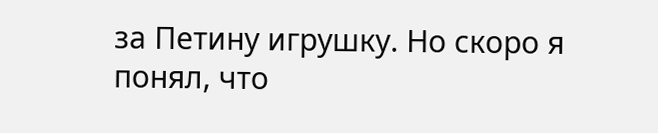за Петину игрушку. Но скоро я понял, что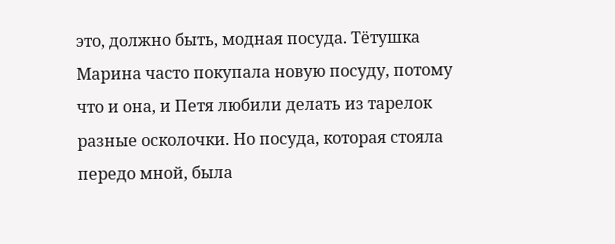это, должно быть, модная посуда. Тётушка Марина часто покупала новую посуду, потому что и она, и Петя любили делать из тарелок разные осколочки. Но посуда, которая стояла передо мной, была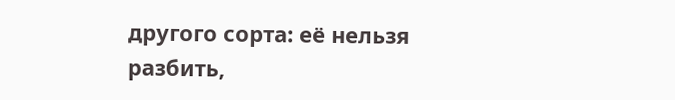другого сорта: её нельзя разбить,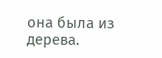она была из дерева.